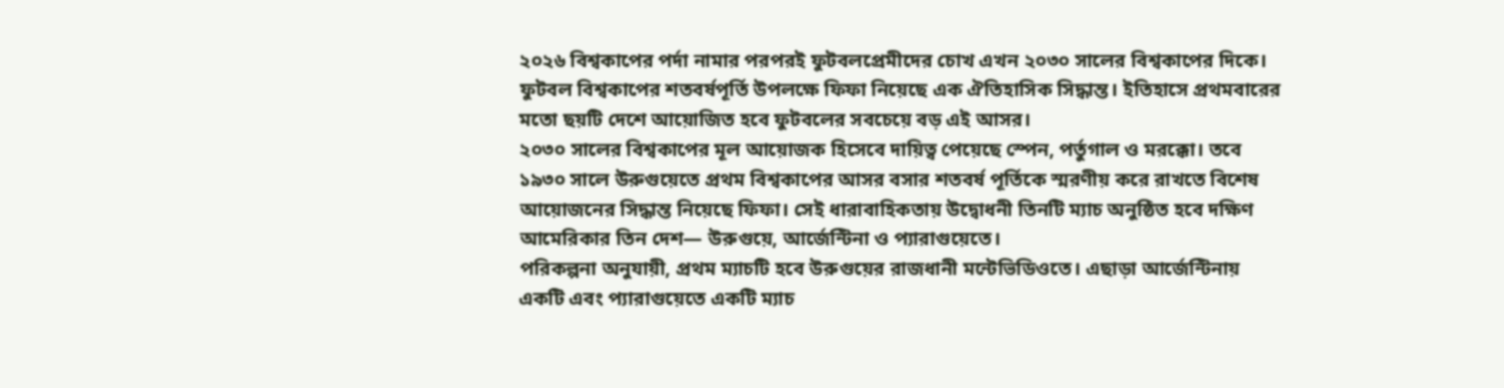২০২৬ বিশ্বকাপের পর্দা নামার পরপরই ফুটবলপ্রেমীদের চোখ এখন ২০৩০ সালের বিশ্বকাপের দিকে। ফুটবল বিশ্বকাপের শতবর্ষপূর্তি উপলক্ষে ফিফা নিয়েছে এক ঐতিহাসিক সিদ্ধান্ত। ইতিহাসে প্রথমবারের মতো ছয়টি দেশে আয়োজিত হবে ফুটবলের সবচেয়ে বড় এই আসর।
২০৩০ সালের বিশ্বকাপের মূল আয়োজক হিসেবে দায়িত্ব পেয়েছে স্পেন, পর্তুগাল ও মরক্কো। তবে ১৯৩০ সালে উরুগুয়েতে প্রথম বিশ্বকাপের আসর বসার শতবর্ষ পূর্তিকে স্মরণীয় করে রাখতে বিশেষ আয়োজনের সিদ্ধান্ত নিয়েছে ফিফা। সেই ধারাবাহিকতায় উদ্বোধনী তিনটি ম্যাচ অনুষ্ঠিত হবে দক্ষিণ আমেরিকার তিন দেশ— উরুগুয়ে, আর্জেন্টিনা ও প্যারাগুয়েতে।
পরিকল্পনা অনুযায়ী, প্রথম ম্যাচটি হবে উরুগুয়ের রাজধানী মন্টেভিডিওতে। এছাড়া আর্জেন্টিনায় একটি এবং প্যারাগুয়েতে একটি ম্যাচ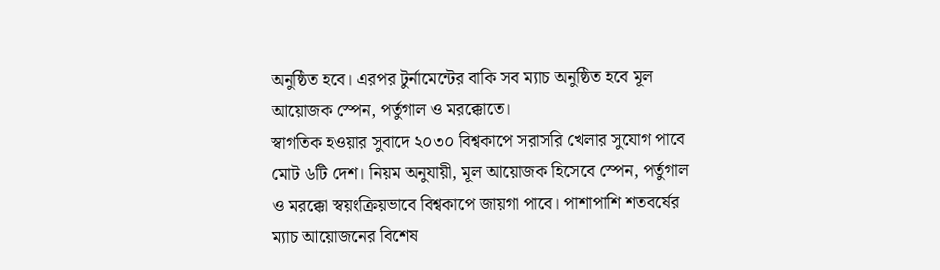অনুষ্ঠিত হবে। এরপর টুর্নামেন্টের বাকি সব ম্যাচ অনুষ্ঠিত হবে মূল আয়োজক স্পেন, পর্তুগাল ও মরক্কোতে।
স্বাগতিক হওয়ার সুবাদে ২০৩০ বিশ্বকাপে সরাসরি খেলার সুযোগ পাবে মোট ৬টি দেশ। নিয়ম অনুযায়ী, মূল আয়োজক হিসেবে স্পেন, পর্তুগাল ও মরক্কো স্বয়ংক্রিয়ভাবে বিশ্বকাপে জায়গা পাবে। পাশাপাশি শতবর্ষের ম্যাচ আয়োজনের বিশেষ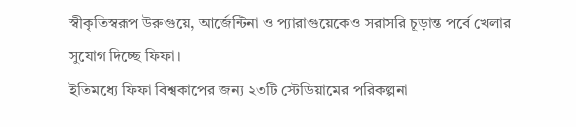স্বীকৃতিস্বরূপ উরুগুয়ে, আর্জেন্টিনা ও প্যারাগুয়েকেও সরাসরি চূড়ান্ত পর্বে খেলার সুযোগ দিচ্ছে ফিফা।
ইতিমধ্যে ফিফা বিশ্বকাপের জন্য ২৩টি স্টেডিয়ামের পরিকল্পনা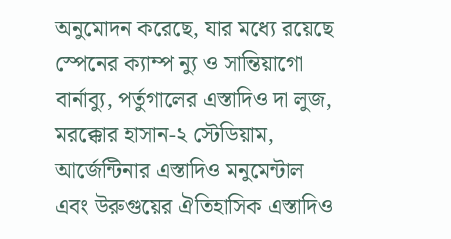অনুমোদন করেছে, যার মধ্যে রয়েছে স্পেনের ক্যাম্প ন্যু ও সান্তিয়াগো বার্নাব্যু, পর্তুগালের এস্তাদিও দা লুজ, মরক্কোর হাসান-২ স্টেডিয়াম, আর্জেন্টিনার এস্তাদিও মনুমেন্টাল এবং উরুগুয়ের ঐতিহাসিক এস্তাদিও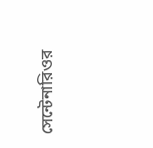সেন্টেনারিওর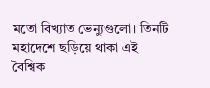মতো বিখ্যাত ভেন্যুগুলো। তিনটি মহাদেশে ছড়িয়ে থাকা এই বৈশ্বিক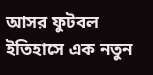আসর ফুটবল ইতিহাসে এক নতুন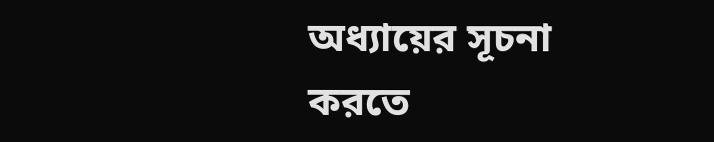অধ্যায়ের সূচনা করতে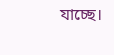যাচ্ছে।